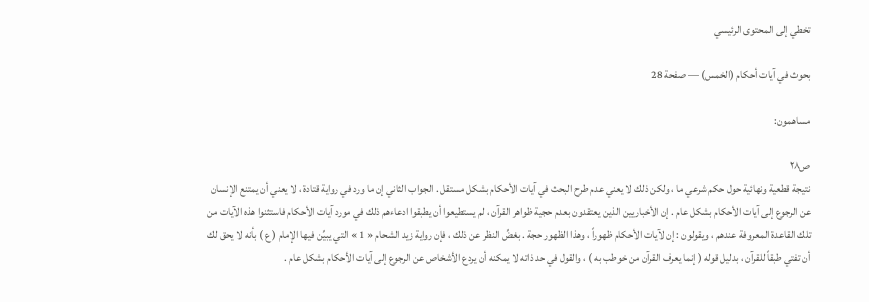تخطي إلى المحتوى الرئيسي

بحوث في آيات أحكام (الخمس) — صفحة 28

مساهمون:

ص٢٨
نتيجة قطعية ونهائية حول حكم شرعي ما ، ولكن ذلك لا يعني عدم طرح البحث في آيات الأحكام بشكل مستقل . الجواب الثاني إن ما ورد في رواية قتادة ، لا يعني أن يمتنع الإنسان عن الرجوع إلى آيات الأحكام بشكل عام . إن الأخباريين الذين يعتقدون بعدم حجية ظواهر القرآن ، لم يستطيعوا أن يطبقوا ادعاءهم ذلك في مورد آيات الأحكام فاستثنوا هذه الآيات من تلك القاعدة المعروفة عندهم ، ويقولون : إن لآيات الأحكام ظهوراً ، وهذا الظهور حجة . بغضِّ النظر عن ذلك ، فإن رواية زيد الشحام « 1 » التي يبيِّن فيها الإمام ( ع ) بأنه لا يحق لك أن تفتي طبقاً للقرآن ، بدليل قوله ( إنما يعرف القرآن من خوطب به ) ، والقول في حد ذاته لا يمكنه أن يردع الأشخاص عن الرجوع إلى آيات الأحكام بشكل عام .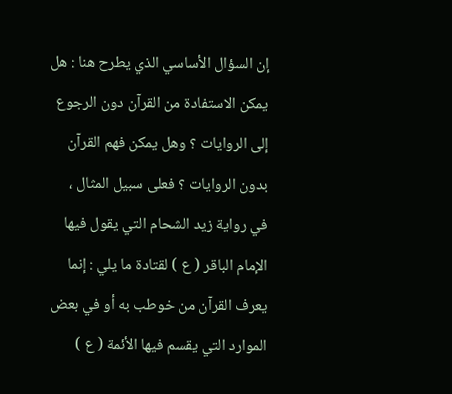إن السؤال الأساسي الذي يطرح هنا : هل يمكن الاستفادة من القرآن دون الرجوع إلى الروايات ؟ وهل يمكن فهم القرآن بدون الروايات ؟ فعلى سبيل المثال ، في رواية زيد الشحام التي يقول فيها الإمام الباقر ( ع ) لقتادة ما يلي : إنما يعرف القرآن من خوطب به أو في بعض الموارد التي يقسم فيها الأئمة ( ع )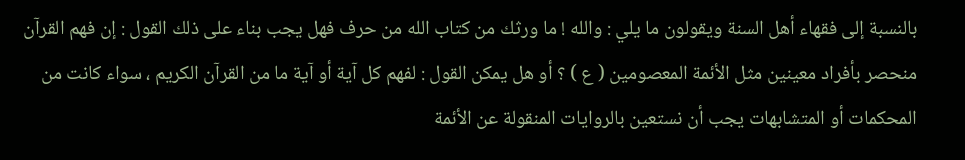بالنسبة إلى فقهاء أهل السنة ويقولون ما يلي : والله ! ما ورثك من كتاب الله من حرف فهل يجب بناء على ذلك القول : إن فهم القرآن منحصر بأفراد معينين مثل الأئمة المعصومين ( ع ) ؟ أو هل يمكن القول : لفهم كل آية أو آية ما من القرآن الكريم ، سواء كانت من المحكمات أو المتشابهات يجب أن نستعين بالروايات المنقولة عن الأئمة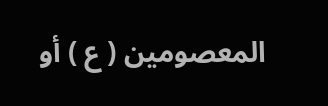المعصومين ( ع ) أو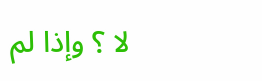لا ؟ وإذا لم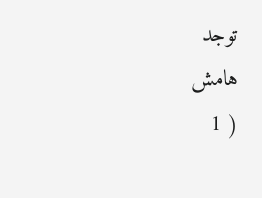توجد
هامش
( 1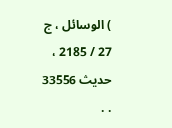) الوسائل ، ج 27 / 2185 ، حديث 33556 . .